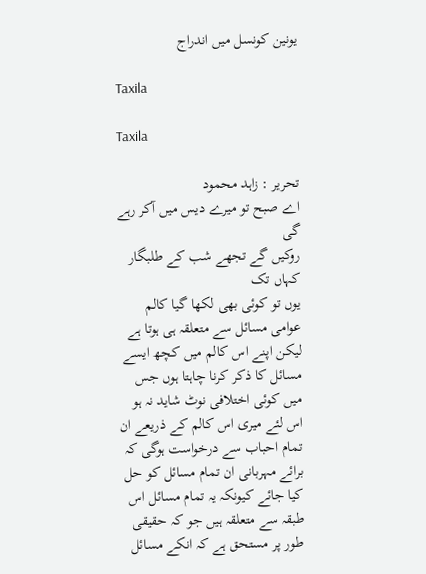یونین کونسل میں اندراج

Taxila

Taxila

تحریر : زاہد محمود
اے صبح تو میرے دیس میں آکر رہے گی
روکیں گے تجھے شب کے طلبگار کہاں تک
یوں تو کوئی بھی لکھا گیا کالم عوامی مسائل سے متعلقہ ہی ہوتا ہے لیکن اپنے اس کالم میں کچھ ایسے مسائل کا ذکر کرنا چاہتا ہوں جس میں کوئی اختلافی نوٹ شاید نہ ہو اس لئے میری اس کالم کے ذریعے ان تمام احباب سے درخواست ہوگی کہ برائے مہربانی ان تمام مسائل کو حل کیا جائے کیونکہ یہ تمام مسائل اس طبقہ سے متعلقہ ہیں جو کہ حقیقی طور پر مستحق ہے کہ انکے مسائل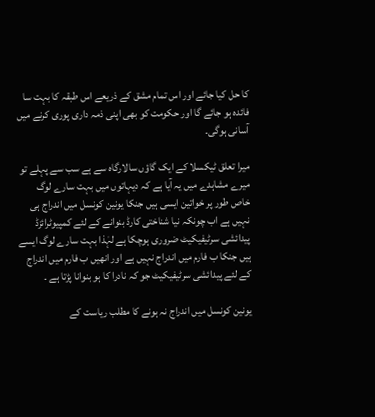کا حل کیا جائے اور اس تمام مشق کے ذریعے اس طبقہ کا بہت سا فائدہ ہو جائے گا اور حکومت کو بھی اپنی ذمہ داری پوری کرنے میں آسانی ہوگی۔

میرا تعلق ٹیکسلا کے ایک گاؤں سالارگاہ سے ہے سب سے پہلے تو میرے مشاہدے میں یہ آیا ہے کہ دیہاتوں میں بہت سارے لوگ خاص طور پر خواتین ایسی ہیں جنکا یونین کونسل میں اندراج ہی نہیں ہے اب چونکہ نیا شناختی کارڈ بنوانے کے لئے کمپیوٹرائزڈ پیدائشی سرٹیفیکیٹ ضروری ہوچکا ہے لہٰذا بہت سارے لوگ ایسے ہیں جنکا ب فارم میں اندراج نہیں ہے اور انھیں ب فارم میں اندراج کے لئے پیدائشی سرٹیفیکیٹ جو کہ نادرا کا ہو بنوانا پڑتا ہے ۔

یونین کونسل میں اندراج نہ ہونے کا مطلب ریاست کے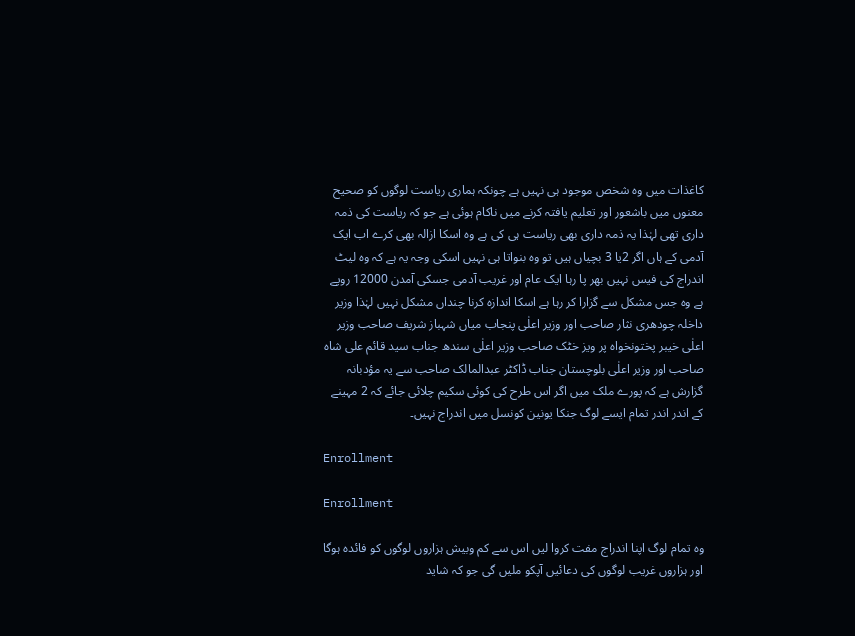کاغذات میں وہ شخص موجود ہی نہیں ہے چونکہ ہماری ریاست لوگوں کو صحیح معنوں میں باشعور اور تعلیم یافتہ کرنے میں ناکام ہوئی ہے جو کہ ریاست کی ذمہ داری تھی لہٰذا یہ ذمہ داری بھی ریاست ہی کی ہے وہ اسکا ازالہ بھی کرے اب ایک آدمی کے ہاں اگر 2یا 3 بچیاں ہیں تو وہ بنواتا ہی نہیں اسکی وجہ یہ ہے کہ وہ لیٹ اندراج کی فیس نہیں بھر پا رہا ایک عام اور غریب آدمی جسکی آمدن 12000 روپے ہے وہ جس مشکل سے گزارا کر رہا ہے اسکا اندازہ کرنا چنداں مشکل نہیں لہٰذا وزیر داخلہ چودھری نثار صاحب اور وزیر اعلٰی پنجاب میاں شہباز شریف صاحب وزیر اعلٰی خیبر پختونخواہ پر ویز خٹک صاحب وزیر اعلٰی سندھ جناب سید قائم علی شاہ صاحب اور وزیر اعلٰی بلوچستان جناب ڈاکٹر عبدالمالک صاحب سے یہ مؤدبانہ گزارش ہے کہ پورے ملک میں اگر اس طرح کی کوئی سکیم چلائی جائے کہ 2 مہینے کے اندر اندر تمام ایسے لوگ جنکا یونین کونسل میں اندراج نہیں۔

Enrollment

Enrollment

وہ تمام لوگ اپنا اندراج مفت کروا لیں اس سے کم وبیش ہزاروں لوگوں کو فائدہ ہوگا اور ہزاروں غریب لوگوں کی دعائیں آپکو ملیں گی جو کہ شاید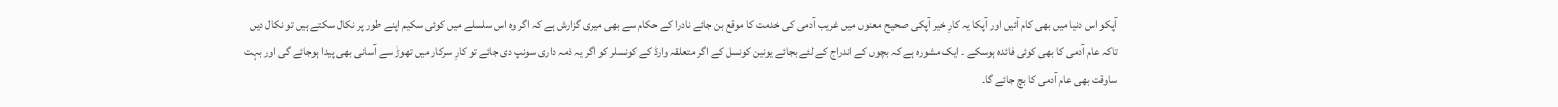آپکو اس دنیا میں بھی کام آئیں اور آپکا یہ کارِ خیر آپکی صحیح معنوں میں غریب آدمی کی خدمت کا موقع بن جائے نادرا کے حکام سے بھی میری گزارش ہے کہ اگر وہ اس سلسلے میں کوئی سکیم اپنے طور پر نکال سکتے ہیں تو نکال دیں تاکہ عام آدمی کا بھی کوئی فائدہ ہوسکے ۔ ایک مشورہ ہے کہ بچوں کے اندراج کے لئے بجائے یونین کونسل کے اگر متعلقہ وارڈ کے کونسلر کو اگر یہ ذمہ داری سونپ دی جائے تو کارِ سرکار میں تھوڑٰ سے آسانی بھی پیدا ہوجائے گی اور بہت ساوقت بھی عام آدمی کا بچ جائے گا۔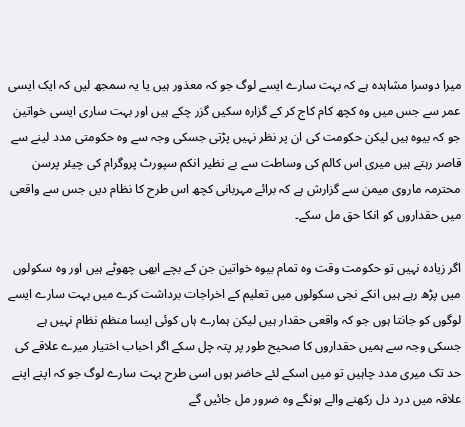میرا دوسرا مشاہدہ ہے کہ بہت سارے ایسے لوگ جو کہ معذور ہیں یا یہ سمجھ لیں کہ ایک ایسی عمر سے جس میں وہ کچھ کام کاج کر کے گزارہ سکیں گزر چکے ہیں اور بہت ساری ایسی خواتین جو کہ بیوہ ہیں لیکن حکومت کی ان پر نظر نہیں پڑتی جسکی وجہ سے وہ حکومتی مدد لینے سے قاصر رہتے ہیں میری اس کالم کی وساطت سے بے نظیر انکم سپورٹ پروگرام کی چیئر پرسن محترمہ ماروی میمن سے گزارش ہے کہ برائے مہربانی کچھ اس طرح کا نظام دیں جس سے واقعی میں حقداروں کو انکا حق مل سکے۔

اگر زیادہ نہیں تو حکومت وقت وہ تمام بیوہ خواتین جن کے بچے ابھی چھوٹے ہیں اور وہ سکولوں میں پڑھ رہے ہیں انکے نجی سکولوں میں تعلیم کے اخراجات برداشت کرے میں بہت سارے ایسے لوگوں کو جانتا ہوں جو کہ واقعی حقدار ہیں لیکن ہمارے ہاں کوئی ایسا منظم نظام نہیں ہے جسکی وجہ سے ہمیں حقداروں کا صحیح طور پر پتہ چل سکے اگر احباب اختیار میرے علاقے کی حد تک میری مدد چاہیں تو میں اسکے لئے حاضر ہوں اسی طرح بہت سارے لوگ جو کہ اپنے اپنے علاقہ میں درد دل رکھنے والے ہونگے وہ ضرور مل جائیں گے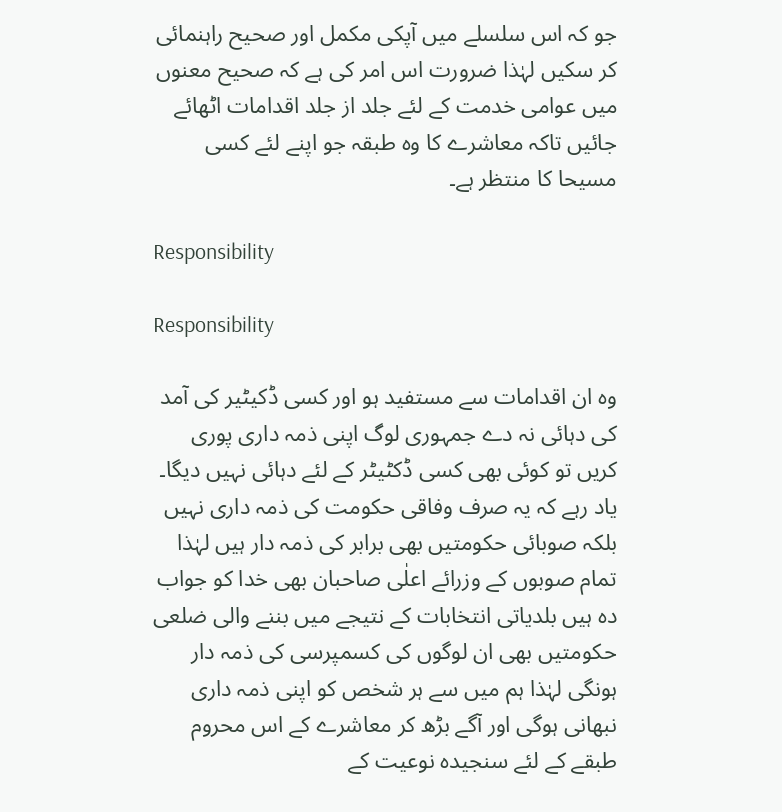جو کہ اس سلسلے میں آپکی مکمل اور صحیح راہنمائی کر سکیں لہٰذا ضرورت اس امر کی ہے کہ صحیح معنوں میں عوامی خدمت کے لئے جلد از جلد اقدامات اٹھائے جائیں تاکہ معاشرے کا وہ طبقہ جو اپنے لئے کسی مسیحا کا منتظر ہے۔

Responsibility

Responsibility

وہ ان اقدامات سے مستفید ہو اور کسی ڈکیٹیر کی آمد کی دہائی نہ دے جمہوری لوگ اپنی ذمہ داری پوری کریں تو کوئی بھی کسی ڈکٹیٹر کے لئے دہائی نہیں دیگا۔ یاد رہے کہ یہ صرف وفاقی حکومت کی ذمہ داری نہیں بلکہ صوبائی حکومتیں بھی برابر کی ذمہ دار ہیں لہٰذا تمام صوبوں کے وزرائے اعلٰی صاحبان بھی خدا کو جواب دہ ہیں بلدیاتی انتخابات کے نتیجے میں بننے والی ضلعی حکومتیں بھی ان لوگوں کی کسمپرسی کی ذمہ دار ہونگی لہٰذا ہم میں سے ہر شخص کو اپنی ذمہ داری نبھانی ہوگی اور آگے بڑھ کر معاشرے کے اس محروم طبقے کے لئے سنجیدہ نوعیت کے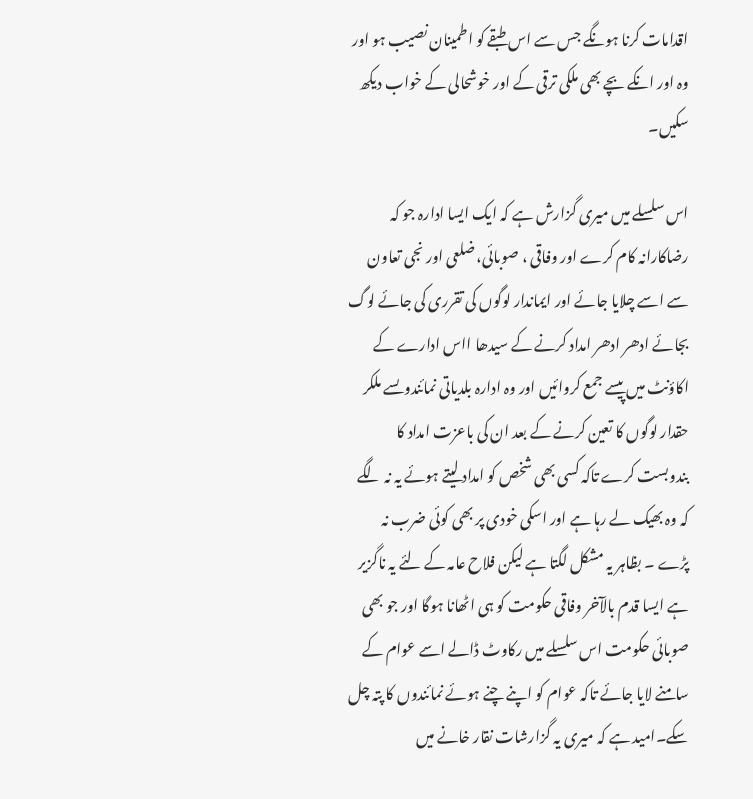اقدامات کرنا ہونگے جس سے اس طبقے کو اطمینان نصیب ہو اور وہ اور انکے بچے بھی ملکی ترقی کے اور خوشحالی کے خواب دیکھ سکیں۔

اس سلسلے میں میری گزارش ہے کہ ایک ایسا ادارہ جو کہ رضاکارانہ کام کرے اور وفاقی ، صوبائی، ضلعی اور نجی تعاون سے اسے چلایا جائے اور ایماندار لوگوں کی تقرری کی جائے لوگ بجائے ادھر ادھر امداد کرنے کے سیدھا ااس ادارے کے اکاؤنٹ میں پیسے جمع کروائیں اور وہ ادارہ بلدیاتی نمائندوںسے ملکر حقدار لوگوں کا تعین کرنے کے بعد ان کی باعزت امداد کا بندوبست کرے تاکہ کسی بھی شخص کو امداد لیتے ہوئے یہ نہ لگے کہ وہ بھیک لے رہا ہے اور اسکی خودی پر بھی کوئی ضرب نہ پڑے ۔ بظاہر یہ مشکل لگتا ہے لیکن فلاح عامہ کے لئے یہ ناگزیر ہے ایسا قدم بالآخر وفاقی حکومت کو ہی اٹھانا ہوگا اور جو بھی صوبائی حکومت اس سلسلے میں رکاوٹ ڈالے اسے عوام کے سامنے لایا جائے تاکہ عوام کو اپنے چنے ہوئے نمائندوں کا پتہ چل سکے۔امید ہے کہ میری یہ گزارشات نقار خانے میں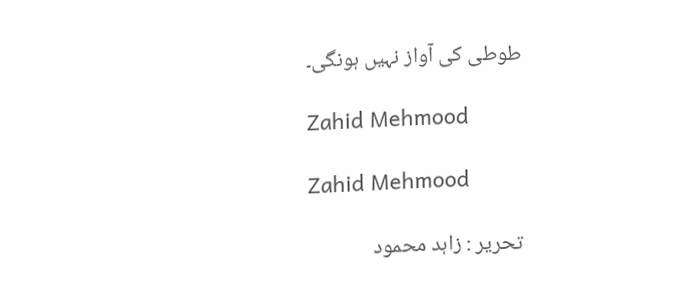طوطی کی آواز نہیں ہونگی۔

Zahid Mehmood

Zahid Mehmood

تحریر : زاہد محمود